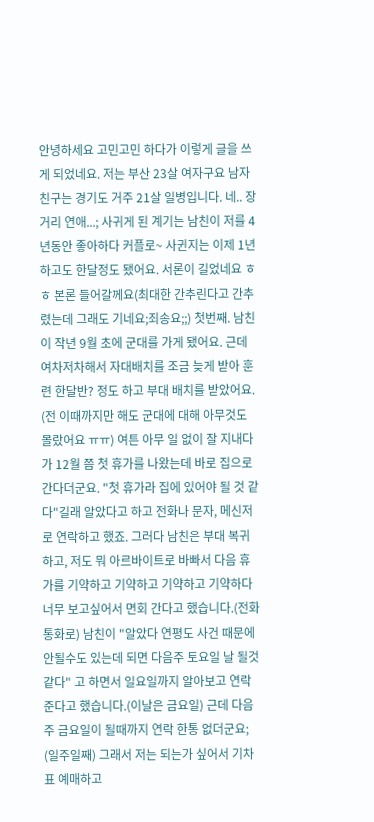안녕하세요 고민고민 하다가 이렇게 글을 쓰게 되었네요. 저는 부산 23살 여자구요 남자친구는 경기도 거주 21살 일병입니다. 네.. 장거리 연애...; 사귀게 된 계기는 남친이 저를 4년동안 좋아하다 커플로~ 사귄지는 이제 1년 하고도 한달정도 됐어요. 서론이 길었네요 ㅎㅎ 본론 들어갈께요(최대한 간추린다고 간추렸는데 그래도 기네요;죄송요;;) 첫번째. 남친이 작년 9월 초에 군대를 가게 됐어요. 근데 여차저차해서 자대배치를 조금 늦게 받아 훈련 한달반? 정도 하고 부대 배치를 받았어요. (전 이때까지만 해도 군대에 대해 아무것도 몰랐어요 ㅠㅠ) 여튼 아무 일 없이 잘 지내다가 12월 쯤 첫 휴가를 나왔는데 바로 집으로 간다더군요. "첫 휴가라 집에 있어야 될 것 같다"길래 알았다고 하고 전화나 문자, 메신저로 연락하고 했죠. 그러다 남친은 부대 복귀하고, 저도 뭐 아르바이트로 바빠서 다음 휴가를 기약하고 기약하고 기약하고 기약하다 너무 보고싶어서 면회 간다고 했습니다.(전화통화로) 남친이 "알았다 연평도 사건 때문에 안될수도 있는데 되면 다음주 토요일 날 될것 같다" 고 하면서 일요일까지 알아보고 연락 준다고 했습니다.(이날은 금요일) 근데 다음주 금요일이 될때까지 연락 한통 없더군요; (일주일째) 그래서 저는 되는가 싶어서 기차표 예매하고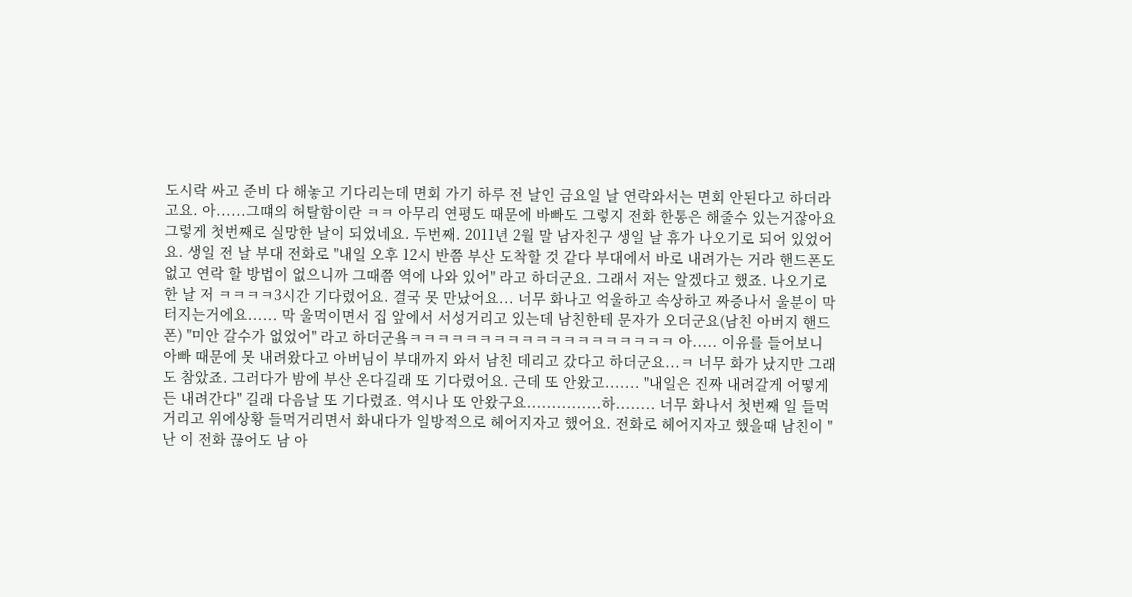도시락 싸고 준비 다 해놓고 기다리는데 면회 가기 하루 전 날인 금요일 날 연락와서는 면회 안된다고 하더라고요. 아......그떄의 허탈함이란 ㅋㅋ 아무리 연평도 때문에 바빠도 그렇지 전화 한통은 해줄수 있는거잖아요 그렇게 첫번째로 실망한 날이 되었네요. 두번째. 2011년 2월 말 남자친구 생일 날 휴가 나오기로 되어 있었어요. 생일 전 날 부대 전화로 "내일 오후 12시 반쯤 부산 도착할 것 같다 부대에서 바로 내려가는 거라 핸드폰도 없고 연락 할 방법이 없으니까 그때쯤 역에 나와 있어" 라고 하더군요. 그래서 저는 알겠다고 했죠. 나오기로 한 날 저 ㅋㅋㅋㅋ3시간 기다렸어요. 결국 못 만났어요... 너무 화나고 억울하고 속상하고 짜증나서 울분이 막터지는거에요...... 막 울먹이면서 집 앞에서 서성거리고 있는데 남친한테 문자가 오더군요(남친 아버지 핸드폰) "미안 갈수가 없었어" 라고 하더군욬ㅋㅋㅋㅋㅋㅋㅋㅋㅋㅋㅋㅋㅋㅋㅋㅋㅋㅋㅋ 아..... 이유를 들어보니 아빠 때문에 못 내려왔다고 아버님이 부대까지 와서 남친 데리고 갔다고 하더군요...ㅋ 너무 화가 났지만 그래도 참았죠. 그러다가 밤에 부산 온다길래 또 기다렸어요. 근데 또 안왔고....... "내일은 진짜 내려갈게 어떻게든 내려간다" 길래 다음날 또 기다렸죠. 역시나 또 안왔구요...............하........ 너무 화나서 첫번째 일 들먹거리고 위에상황 들먹거리면서 화내다가 일방적으로 헤어지자고 했어요. 전화로 헤어지자고 했을때 남친이 "난 이 전화 끊어도 남 아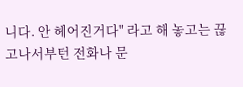니다. 안 헤어진거다" 라고 해 놓고는 끊고나서부턴 전화나 문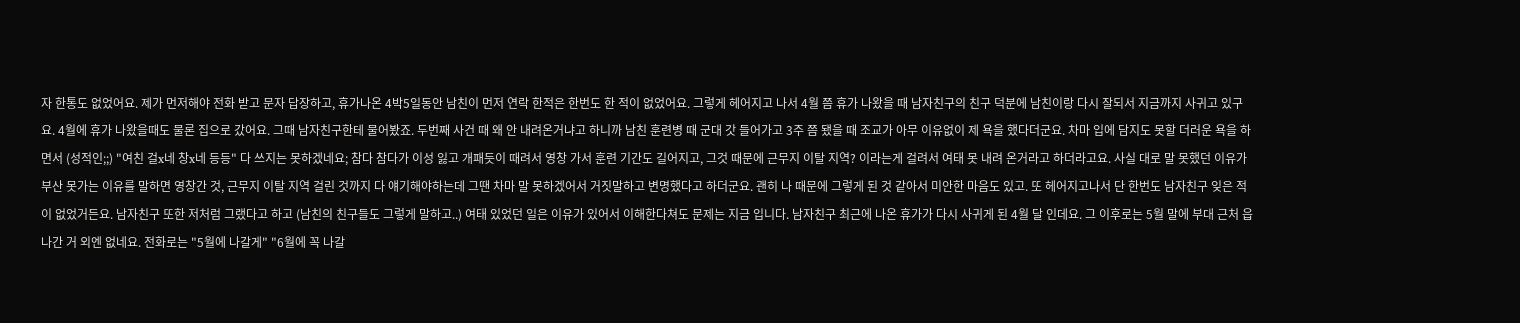자 한통도 없었어요. 제가 먼저해야 전화 받고 문자 답장하고, 휴가나온 4박5일동안 남친이 먼저 연락 한적은 한번도 한 적이 없었어요. 그렇게 헤어지고 나서 4월 쯤 휴가 나왔을 때 남자친구의 친구 덕분에 남친이랑 다시 잘되서 지금까지 사귀고 있구요. 4월에 휴가 나왔을때도 물론 집으로 갔어요. 그때 남자친구한테 물어봤죠. 두번째 사건 때 왜 안 내려온거냐고 하니까 남친 훈련병 때 군대 갓 들어가고 3주 쯤 됐을 때 조교가 아무 이유없이 제 욕을 했다더군요. 차마 입에 담지도 못할 더러운 욕을 하면서 (성적인;;) "여친 걸x네 창x네 등등" 다 쓰지는 못하겠네요; 참다 참다가 이성 잃고 개패듯이 때려서 영창 가서 훈련 기간도 길어지고, 그것 때문에 근무지 이탈 지역? 이라는게 걸려서 여태 못 내려 온거라고 하더라고요. 사실 대로 말 못했던 이유가 부산 못가는 이유를 말하면 영창간 것, 근무지 이탈 지역 걸린 것까지 다 얘기해야하는데 그땐 차마 말 못하겠어서 거짓말하고 변명했다고 하더군요. 괜히 나 때문에 그렇게 된 것 같아서 미안한 마음도 있고. 또 헤어지고나서 단 한번도 남자친구 잊은 적이 없었거든요. 남자친구 또한 저처럼 그랬다고 하고 (남친의 친구들도 그렇게 말하고..) 여태 있었던 일은 이유가 있어서 이해한다쳐도 문제는 지금 입니다. 남자친구 최근에 나온 휴가가 다시 사귀게 된 4월 달 인데요. 그 이후로는 5월 말에 부대 근처 읍 나간 거 외엔 없네요. 전화로는 "5월에 나갈게" "6월에 꼭 나갈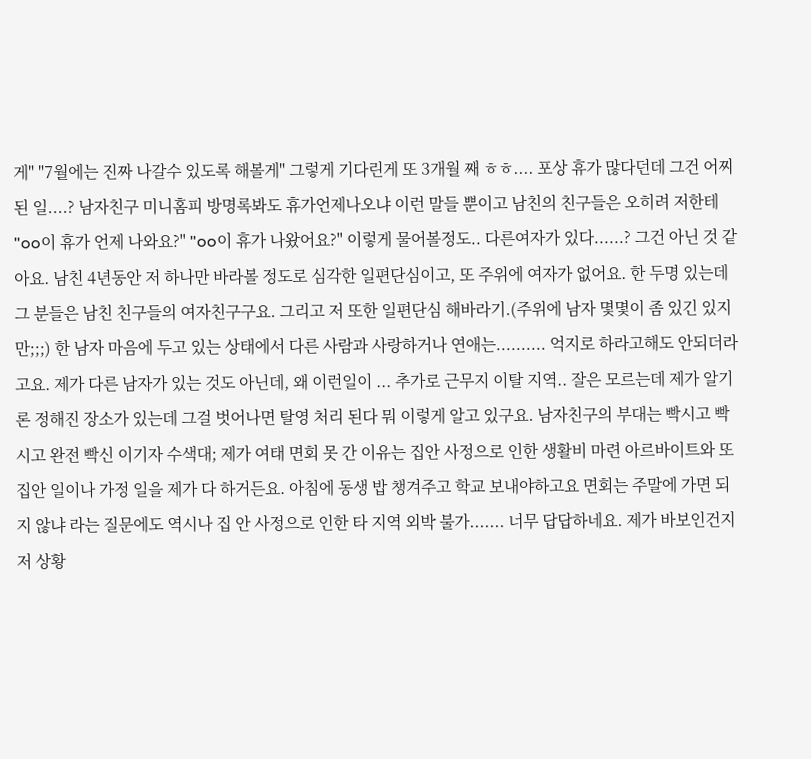게" "7월에는 진짜 나갈수 있도록 해볼게" 그렇게 기다린게 또 3개월 째 ㅎㅎ.... 포상 휴가 많다던데 그건 어찌된 일....? 남자친구 미니홈피 방명록봐도 휴가언제나오냐 이런 말들 뿐이고 남친의 친구들은 오히려 저한테 "oo이 휴가 언제 나와요?" "oo이 휴가 나왔어요?" 이렇게 물어볼정도.. 다른여자가 있다......? 그건 아닌 것 같아요. 남친 4년동안 저 하나만 바라볼 정도로 심각한 일편단심이고, 또 주위에 여자가 없어요. 한 두명 있는데 그 분들은 남친 친구들의 여자친구구요. 그리고 저 또한 일편단심 해바라기.(주위에 남자 몇몇이 좀 있긴 있지만;;;) 한 남자 마음에 두고 있는 상태에서 다른 사람과 사랑하거나 연애는.......... 억지로 하라고해도 안되더라고요. 제가 다른 남자가 있는 것도 아닌데, 왜 이런일이 ... 추가로 근무지 이탈 지역.. 잘은 모르는데 제가 알기론 정해진 장소가 있는데 그걸 벗어나면 탈영 처리 된다 뭐 이렇게 알고 있구요. 남자친구의 부대는 빡시고 빡시고 완전 빡신 이기자 수색대; 제가 여태 면회 못 간 이유는 집안 사정으로 인한 생활비 마련 아르바이트와 또 집안 일이나 가정 일을 제가 다 하거든요. 아침에 동생 밥 챙겨주고 학교 보내야하고요 면회는 주말에 가면 되지 않냐 라는 질문에도 역시나 집 안 사정으로 인한 타 지역 외박 불가....... 너무 답답하네요. 제가 바보인건지 저 상황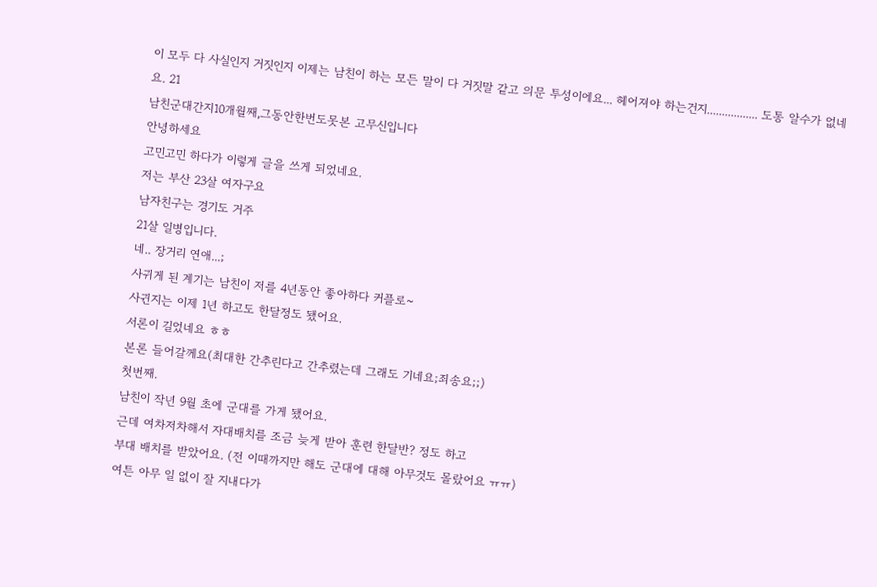이 모두 다 사실인지 거짓인지 이제는 남친이 하는 모든 말이 다 거짓말 같고 의문 투성이에요... 헤어져야 하는건지................. 도통 알수가 없네요. 21
남친군대간지10개월째,그동안한번도못본 고무신입니다
안녕하세요
고민고민 하다가 이렇게 글을 쓰게 되었네요.
저는 부산 23살 여자구요
남자친구는 경기도 거주
21살 일병입니다.
네.. 장거리 연애...;
사귀게 된 계기는 남친이 저를 4년동안 좋아하다 커플로~
사귄지는 이제 1년 하고도 한달정도 됐어요.
서론이 길었네요 ㅎㅎ
본론 들어갈께요(최대한 간추린다고 간추렸는데 그래도 기네요;죄송요;;)
첫번째.
남친이 작년 9월 초에 군대를 가게 됐어요.
근데 여차저차해서 자대배치를 조금 늦게 받아 훈련 한달반? 정도 하고
부대 배치를 받았어요. (전 이때까지만 해도 군대에 대해 아무것도 몰랐어요 ㅠㅠ)
여튼 아무 일 없이 잘 지내다가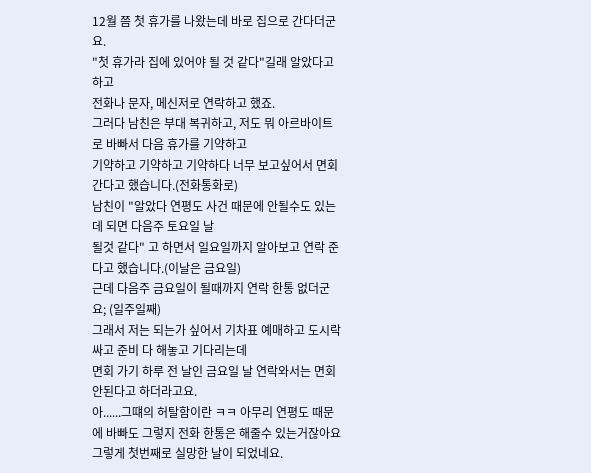12월 쯤 첫 휴가를 나왔는데 바로 집으로 간다더군요.
"첫 휴가라 집에 있어야 될 것 같다"길래 알았다고 하고
전화나 문자, 메신저로 연락하고 했죠.
그러다 남친은 부대 복귀하고, 저도 뭐 아르바이트로 바빠서 다음 휴가를 기약하고
기약하고 기약하고 기약하다 너무 보고싶어서 면회 간다고 했습니다.(전화통화로)
남친이 "알았다 연평도 사건 때문에 안될수도 있는데 되면 다음주 토요일 날
될것 같다" 고 하면서 일요일까지 알아보고 연락 준다고 했습니다.(이날은 금요일)
근데 다음주 금요일이 될때까지 연락 한통 없더군요; (일주일째)
그래서 저는 되는가 싶어서 기차표 예매하고 도시락 싸고 준비 다 해놓고 기다리는데
면회 가기 하루 전 날인 금요일 날 연락와서는 면회 안된다고 하더라고요.
아......그떄의 허탈함이란 ㅋㅋ 아무리 연평도 때문에 바빠도 그렇지 전화 한통은 해줄수 있는거잖아요
그렇게 첫번째로 실망한 날이 되었네요.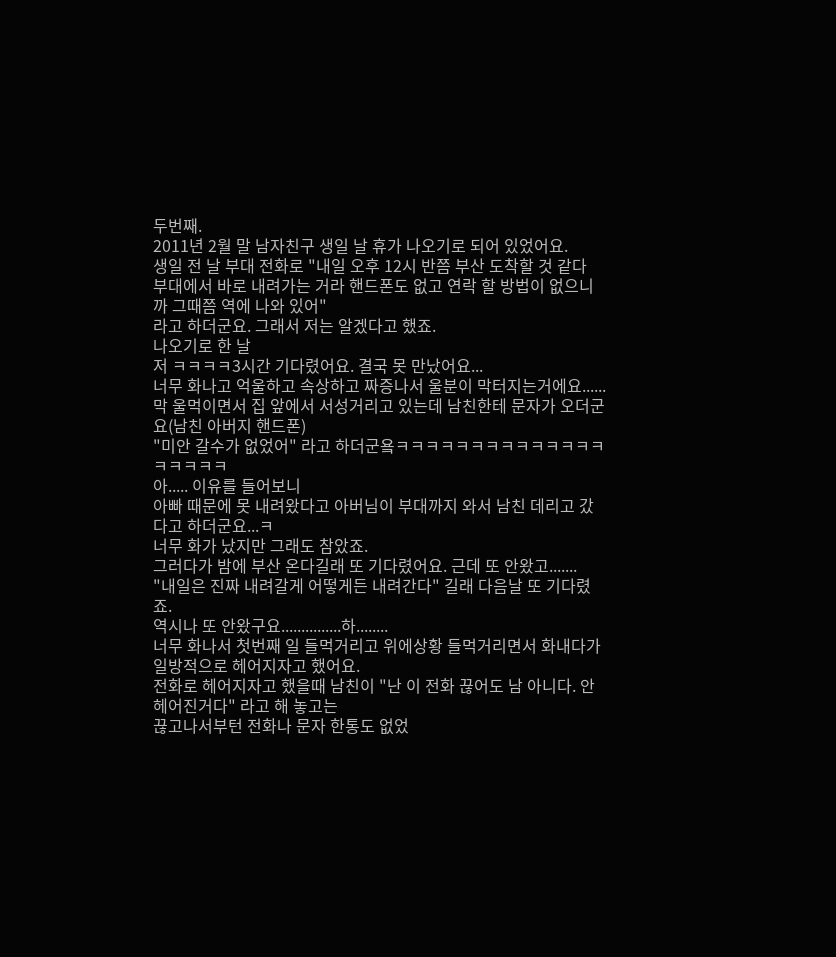두번째.
2011년 2월 말 남자친구 생일 날 휴가 나오기로 되어 있었어요.
생일 전 날 부대 전화로 "내일 오후 12시 반쯤 부산 도착할 것 같다
부대에서 바로 내려가는 거라 핸드폰도 없고 연락 할 방법이 없으니까 그때쯤 역에 나와 있어"
라고 하더군요. 그래서 저는 알겠다고 했죠.
나오기로 한 날
저 ㅋㅋㅋㅋ3시간 기다렸어요. 결국 못 만났어요...
너무 화나고 억울하고 속상하고 짜증나서 울분이 막터지는거에요......
막 울먹이면서 집 앞에서 서성거리고 있는데 남친한테 문자가 오더군요(남친 아버지 핸드폰)
"미안 갈수가 없었어" 라고 하더군욬ㅋㅋㅋㅋㅋㅋㅋㅋㅋㅋㅋㅋㅋㅋㅋㅋㅋㅋㅋ
아..... 이유를 들어보니
아빠 때문에 못 내려왔다고 아버님이 부대까지 와서 남친 데리고 갔다고 하더군요...ㅋ
너무 화가 났지만 그래도 참았죠.
그러다가 밤에 부산 온다길래 또 기다렸어요. 근데 또 안왔고.......
"내일은 진짜 내려갈게 어떻게든 내려간다" 길래 다음날 또 기다렸죠.
역시나 또 안왔구요...............하........
너무 화나서 첫번째 일 들먹거리고 위에상황 들먹거리면서 화내다가 일방적으로 헤어지자고 했어요.
전화로 헤어지자고 했을때 남친이 "난 이 전화 끊어도 남 아니다. 안 헤어진거다" 라고 해 놓고는
끊고나서부턴 전화나 문자 한통도 없었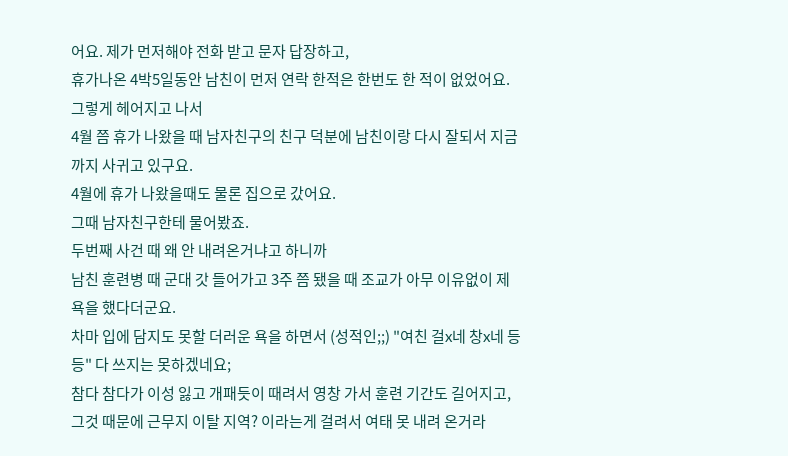어요. 제가 먼저해야 전화 받고 문자 답장하고,
휴가나온 4박5일동안 남친이 먼저 연락 한적은 한번도 한 적이 없었어요.
그렇게 헤어지고 나서
4월 쯤 휴가 나왔을 때 남자친구의 친구 덕분에 남친이랑 다시 잘되서 지금까지 사귀고 있구요.
4월에 휴가 나왔을때도 물론 집으로 갔어요.
그때 남자친구한테 물어봤죠.
두번째 사건 때 왜 안 내려온거냐고 하니까
남친 훈련병 때 군대 갓 들어가고 3주 쯤 됐을 때 조교가 아무 이유없이 제 욕을 했다더군요.
차마 입에 담지도 못할 더러운 욕을 하면서 (성적인;;) "여친 걸x네 창x네 등등" 다 쓰지는 못하겠네요;
참다 참다가 이성 잃고 개패듯이 때려서 영창 가서 훈련 기간도 길어지고,
그것 때문에 근무지 이탈 지역? 이라는게 걸려서 여태 못 내려 온거라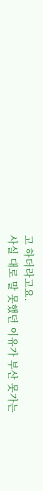고 하더라고요.
사실 대로 말 못했던 이유가 부산 못가는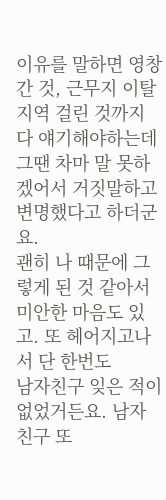이유를 말하면 영창간 것, 근무지 이탈 지역 걸린 것까지
다 얘기해야하는데 그땐 차마 말 못하겠어서 거짓말하고 변명했다고 하더군요.
괜히 나 때문에 그렇게 된 것 같아서 미안한 마음도 있고. 또 헤어지고나서 단 한번도
남자친구 잊은 적이 없었거든요. 남자친구 또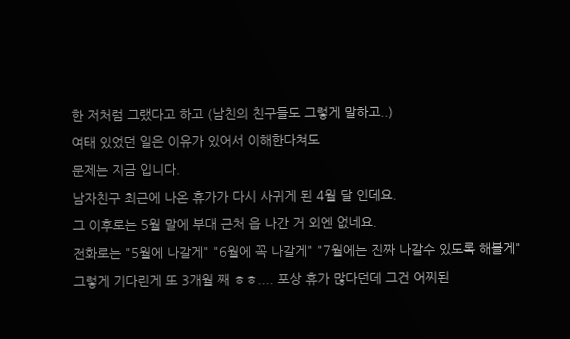한 저처럼 그랬다고 하고 (남친의 친구들도 그렇게 말하고..)
여태 있었던 일은 이유가 있어서 이해한다쳐도
문제는 지금 입니다.
남자친구 최근에 나온 휴가가 다시 사귀게 된 4월 달 인데요.
그 이후로는 5월 말에 부대 근처 읍 나간 거 외엔 없네요.
전화로는 "5월에 나갈게" "6월에 꼭 나갈게" "7월에는 진짜 나갈수 있도록 해볼게"
그렇게 기다린게 또 3개월 째 ㅎㅎ.... 포상 휴가 많다던데 그건 어찌된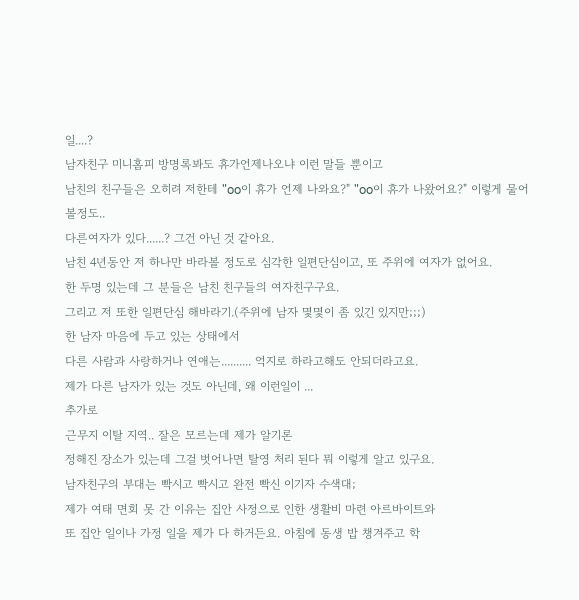일....?
남자친구 미니홈피 방명록봐도 휴가언제나오냐 이런 말들 뿐이고
남친의 친구들은 오히려 저한테 "oo이 휴가 언제 나와요?" "oo이 휴가 나왔어요?" 이렇게 물어볼정도..
다른여자가 있다......? 그건 아닌 것 같아요.
남친 4년동안 저 하나만 바라볼 정도로 심각한 일편단심이고, 또 주위에 여자가 없어요.
한 두명 있는데 그 분들은 남친 친구들의 여자친구구요.
그리고 저 또한 일편단심 해바라기.(주위에 남자 몇몇이 좀 있긴 있지만;;;)
한 남자 마음에 두고 있는 상태에서
다른 사람과 사랑하거나 연애는.......... 억지로 하라고해도 안되더라고요.
제가 다른 남자가 있는 것도 아닌데, 왜 이런일이 ...
추가로
근무지 이탈 지역.. 잘은 모르는데 제가 알기론
정해진 장소가 있는데 그걸 벗어나면 탈영 처리 된다 뭐 이렇게 알고 있구요.
남자친구의 부대는 빡시고 빡시고 완전 빡신 이기자 수색대;
제가 여태 면회 못 간 이유는 집안 사정으로 인한 생활비 마련 아르바이트와
또 집안 일이나 가정 일을 제가 다 하거든요. 아침에 동생 밥 챙겨주고 학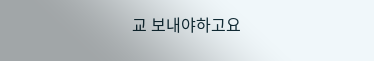교 보내야하고요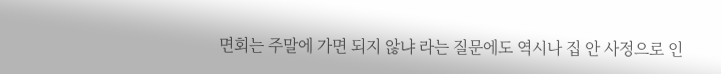면회는 주말에 가면 되지 않냐 라는 질문에도 역시나 집 안 사정으로 인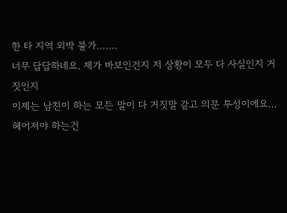한 타 지역 외박 불가.......
너무 답답하네요. 제가 바보인건지 저 상황이 모두 다 사실인지 거짓인지
이제는 남친이 하는 모든 말이 다 거짓말 같고 의문 투성이에요...
헤어져야 하는건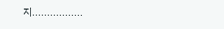지.................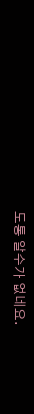도통 알수가 없네요.